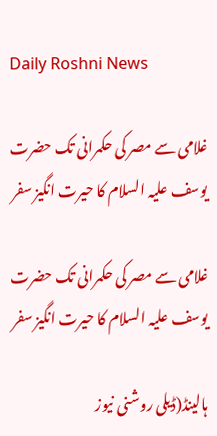Daily Roshni News

غلامی سے مصر کی حکمرانی تک حضرت یوسف علیہ السلام کا حیرت انگیز سفر

غلامی سے مصر کی حکمرانی تک حضرت یوسف علیہ السلام کا حیرت انگیز سفر

ہالینڈ(ڈیلی روشنی نیوز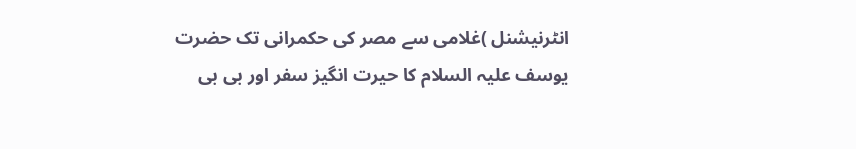انٹرنیشنل )غلامی سے مصر کی حکمرانی تک حضرت یوسف علیہ السلام کا حیرت انگیز سفر اور بی بی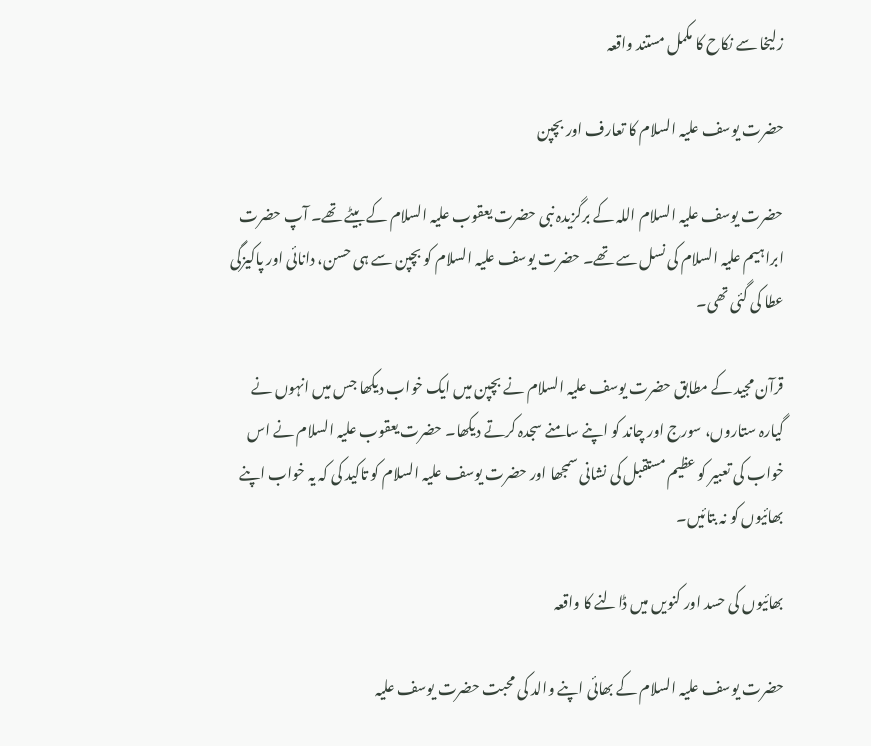زلیخا سے نکاح کا مکمل مستند واقعہ

حضرت یوسف علیہ السلام کا تعارف اور بچپن

حضرت یوسف علیہ السلام اللہ کے برگزیدہ نبی حضرت یعقوب علیہ السلام کے بیٹے تھے۔ آپ حضرت ابراہیم علیہ السلام کی نسل سے تھے۔ حضرت یوسف علیہ السلام کو بچپن سے ہی حسن، دانائی اور پاکیزگی عطا کی گئی تھی۔

قرآن مجید کے مطابق حضرت یوسف علیہ السلام نے بچپن میں ایک خواب دیکھا جس میں انہوں نے گیارہ ستاروں، سورج اور چاند کو اپنے سامنے سجدہ کرتے دیکھا۔ حضرت یعقوب علیہ السلام نے اس خواب کی تعبیر کو عظیم مستقبل کی نشانی سمجھا اور حضرت یوسف علیہ السلام کو تاکید کی کہ یہ خواب اپنے بھائیوں کو نہ بتائیں۔

بھائیوں کی حسد اور کنویں میں ڈالنے کا واقعہ

حضرت یوسف علیہ السلام کے بھائی اپنے والد کی محبت حضرت یوسف علیہ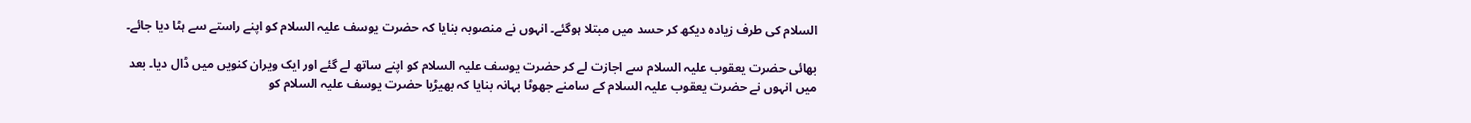السلام کی طرف زیادہ دیکھ کر حسد میں مبتلا ہوگئے۔ انہوں نے منصوبہ بنایا کہ حضرت یوسف علیہ السلام کو اپنے راستے سے ہٹا دیا جائے۔

بھائی حضرت یعقوب علیہ السلام سے اجازت لے کر حضرت یوسف علیہ السلام کو اپنے ساتھ لے گئے اور ایک ویران کنویں میں ڈال دیا۔ بعد میں انہوں نے حضرت یعقوب علیہ السلام کے سامنے جھوٹا بہانہ بنایا کہ بھیڑیا حضرت یوسف علیہ السلام کو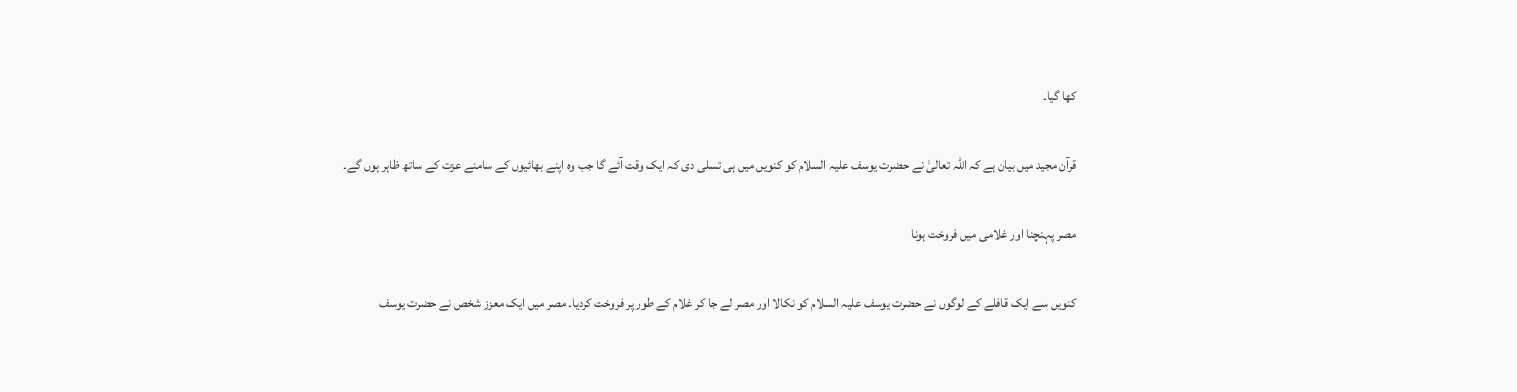کھا گیا۔

قرآن مجید میں بیان ہے کہ اللہ تعالیٰ نے حضرت یوسف علیہ السلام کو کنویں میں ہی تسلی دی کہ ایک وقت آئے گا جب وہ اپنے بھائیوں کے سامنے عزت کے ساتھ ظاہر ہوں گے۔

مصر پہنچنا اور غلامی میں فروخت ہونا

کنویں سے ایک قافلے کے لوگوں نے حضرت یوسف علیہ السلام کو نکالا اور مصر لے جا کر غلام کے طور پر فروخت کردیا۔ مصر میں ایک معزز شخص نے حضرت یوسف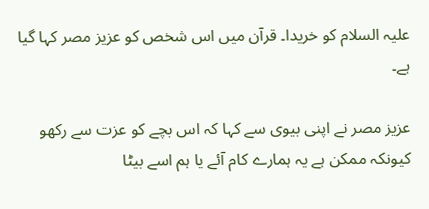علیہ السلام کو خریدا۔ قرآن میں اس شخص کو عزیز مصر کہا گیا ہے۔

عزیز مصر نے اپنی بیوی سے کہا کہ اس بچے کو عزت سے رکھو کیونکہ ممکن ہے یہ ہمارے کام آئے یا ہم اسے بیٹا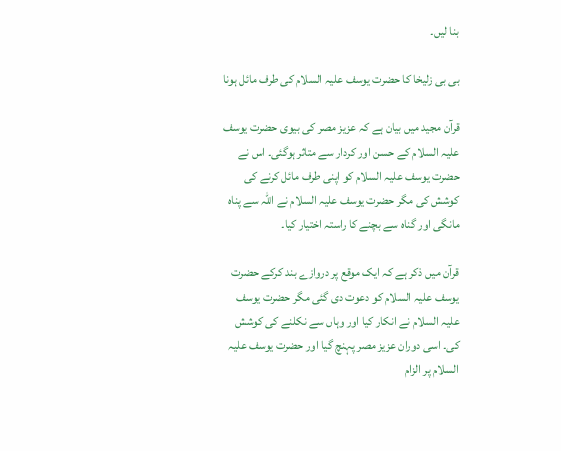بنا لیں۔

بی بی زلیخا کا حضرت یوسف علیہ السلام کی طرف مائل ہونا

قرآن مجید میں بیان ہے کہ عزیز مصر کی بیوی حضرت یوسف علیہ السلام کے حسن اور کردار سے متاثر ہوگئی۔ اس نے حضرت یوسف علیہ السلام کو اپنی طرف مائل کرنے کی کوشش کی مگر حضرت یوسف علیہ السلام نے اللہ سے پناہ مانگی اور گناہ سے بچنے کا راستہ اختیار کیا۔

قرآن میں ذکر ہے کہ ایک موقع پر دروازے بند کرکے حضرت یوسف علیہ السلام کو دعوت دی گئی مگر حضرت یوسف علیہ السلام نے انکار کیا اور وہاں سے نکلنے کی کوشش کی۔ اسی دوران عزیز مصر پہنچ گیا اور حضرت یوسف علیہ السلام پر الزام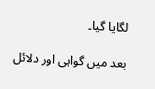لگایا گیا۔

بعد میں گواہی اور دلائل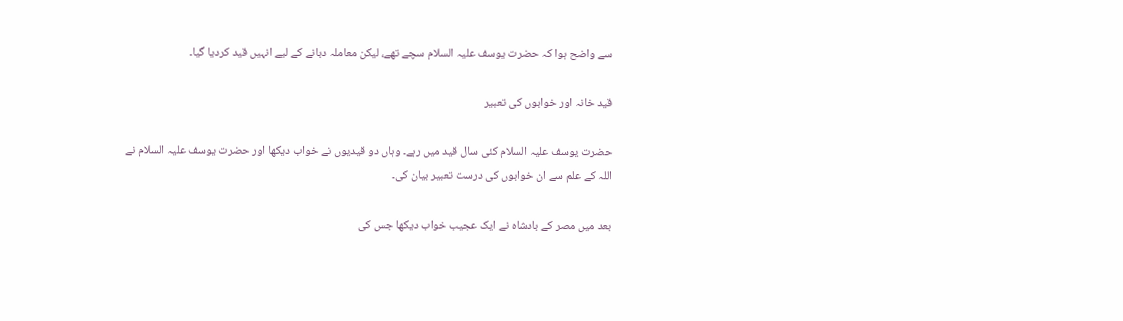سے واضح ہوا کہ حضرت یوسف علیہ السلام سچے تھے، لیکن معاملہ دبانے کے لیے انہیں قید کردیا گیا۔

قید خانہ اور خوابوں کی تعبیر

حضرت یوسف علیہ السلام کئی سال قید میں رہے۔ وہاں دو قیدیوں نے خواب دیکھا اور حضرت یوسف علیہ السلام نے اللہ کے علم سے ان خوابوں کی درست تعبیر بیان کی۔

بعد میں مصر کے بادشاہ نے ایک عجیب خواب دیکھا جس کی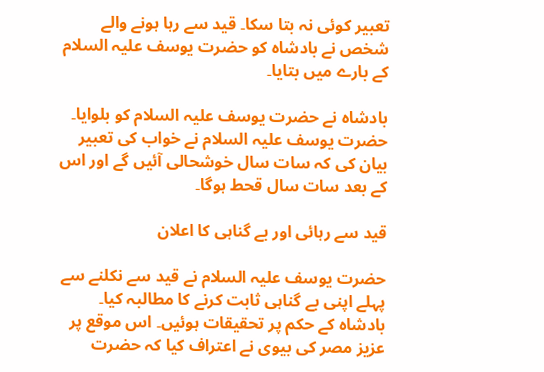تعبیر کوئی نہ بتا سکا۔ قید سے رہا ہونے والے شخص نے بادشاہ کو حضرت یوسف علیہ السلام کے بارے میں بتایا۔

بادشاہ نے حضرت یوسف علیہ السلام کو بلوایا۔ حضرت یوسف علیہ السلام نے خواب کی تعبیر بیان کی کہ سات سال خوشحالی آئیں گے اور اس کے بعد سات سال قحط ہوگا۔

قید سے رہائی اور بے گناہی کا اعلان

حضرت یوسف علیہ السلام نے قید سے نکلنے سے پہلے اپنی بے گناہی ثابت کرنے کا مطالبہ کیا۔ بادشاہ کے حکم پر تحقیقات ہوئیں۔ اس موقع پر عزیز مصر کی بیوی نے اعتراف کیا کہ حضرت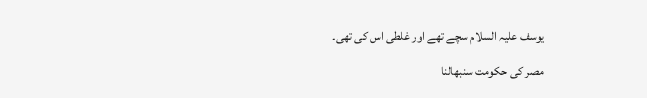یوسف علیہ السلام سچے تھے اور غلطی اس کی تھی۔

مصر کی حکومت سنبھالنا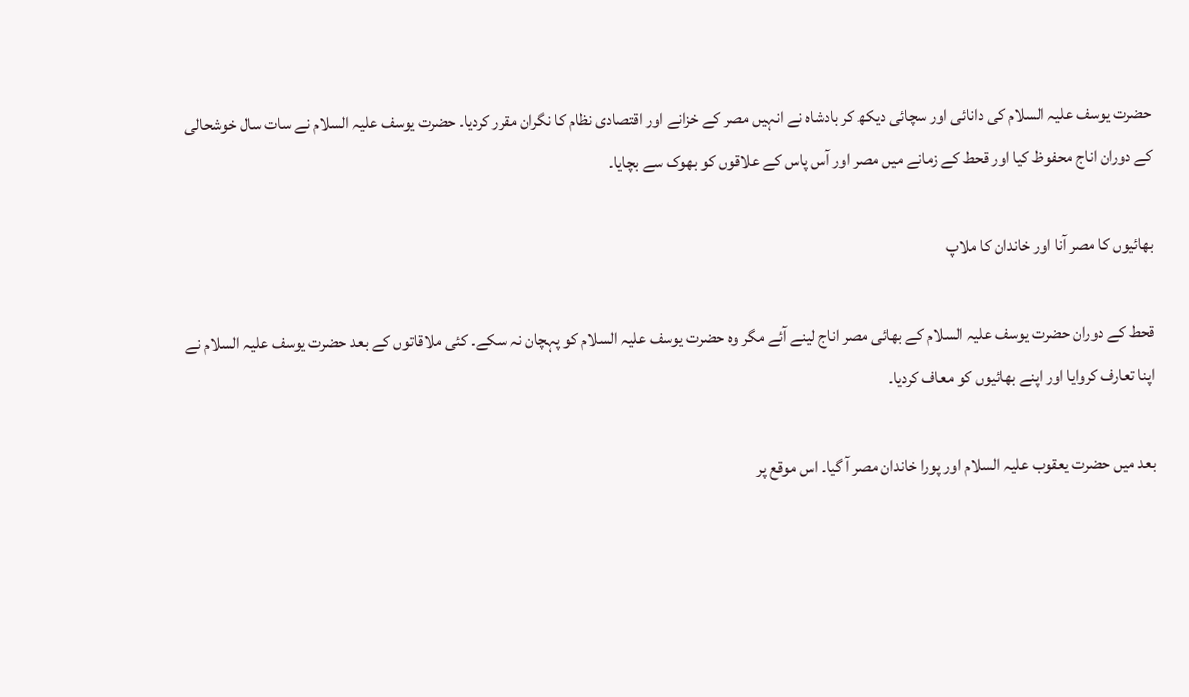حضرت یوسف علیہ السلام کی دانائی اور سچائی دیکھ کر بادشاہ نے انہیں مصر کے خزانے اور اقتصادی نظام کا نگران مقرر کردیا۔ حضرت یوسف علیہ السلام نے سات سال خوشحالی کے دوران اناج محفوظ کیا اور قحط کے زمانے میں مصر اور آس پاس کے علاقوں کو بھوک سے بچایا۔

بھائیوں کا مصر آنا اور خاندان کا ملاپ

قحط کے دوران حضرت یوسف علیہ السلام کے بھائی مصر اناج لینے آئے مگر وہ حضرت یوسف علیہ السلام کو پہچان نہ سکے۔ کئی ملاقاتوں کے بعد حضرت یوسف علیہ السلام نے اپنا تعارف کروایا اور اپنے بھائیوں کو معاف کردیا۔

بعد میں حضرت یعقوب علیہ السلام اور پورا خاندان مصر آ گیا۔ اس موقع پر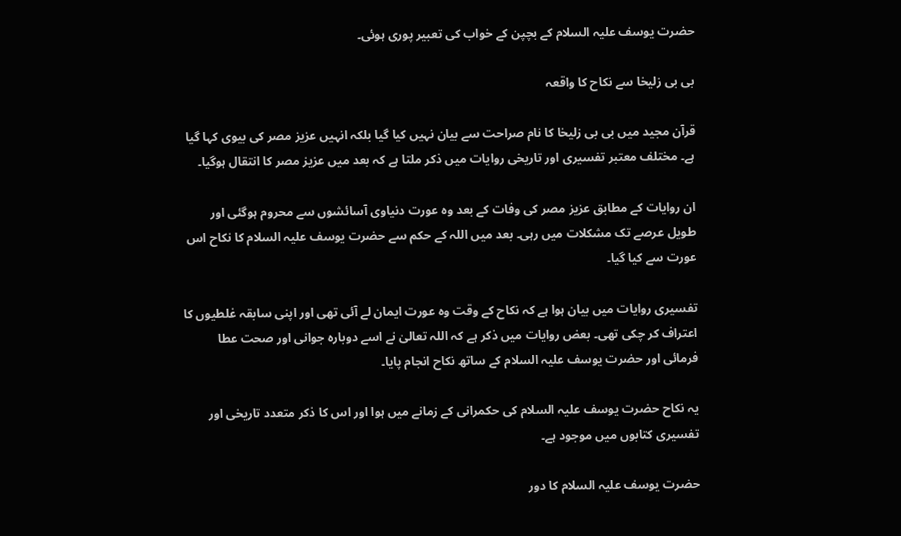حضرت یوسف علیہ السلام کے بچپن کے خواب کی تعبیر پوری ہوئی۔

بی بی زلیخا سے نکاح کا واقعہ

قرآن مجید میں بی بی زلیخا کا نام صراحت سے بیان نہیں کیا گیا بلکہ انہیں عزیز مصر کی بیوی کہا گیا ہے۔ مختلف معتبر تفسیری اور تاریخی روایات میں ذکر ملتا ہے کہ بعد میں عزیز مصر کا انتقال ہوگیا۔

ان روایات کے مطابق عزیز مصر کی وفات کے بعد وہ عورت دنیاوی آسائشوں سے محروم ہوگئی اور طویل عرصے تک مشکلات میں رہی۔ بعد میں اللہ کے حکم سے حضرت یوسف علیہ السلام کا نکاح اس عورت سے کیا گیا۔

تفسیری روایات میں بیان ہوا ہے کہ نکاح کے وقت وہ عورت ایمان لے آئی تھی اور اپنی سابقہ غلطیوں کا اعتراف کر چکی تھی۔ بعض روایات میں ذکر ہے کہ اللہ تعالیٰ نے اسے دوبارہ جوانی اور صحت عطا فرمائی اور حضرت یوسف علیہ السلام کے ساتھ نکاح انجام پایا۔

یہ نکاح حضرت یوسف علیہ السلام کی حکمرانی کے زمانے میں ہوا اور اس کا ذکر متعدد تاریخی اور تفسیری کتابوں میں موجود ہے۔

حضرت یوسف علیہ السلام کا دور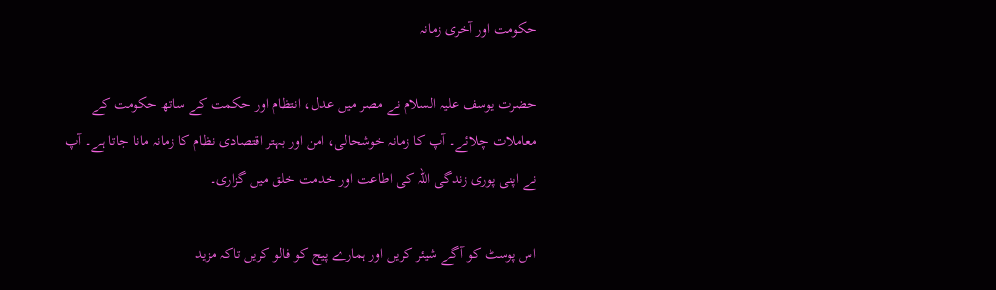حکومت اور آخری زمانہ

حضرت یوسف علیہ السلام نے مصر میں عدل، انتظام اور حکمت کے ساتھ حکومت کے معاملات چلائے۔ آپ کا زمانہ خوشحالی، امن اور بہتر اقتصادی نظام کا زمانہ مانا جاتا ہے۔ آپ نے اپنی پوری زندگی اللہ کی اطاعت اور خدمت خلق میں گزاری۔

اس پوسٹ کو آگے شیئر کریں اور ہمارے پیج کو فالو کریں تاکہ مزید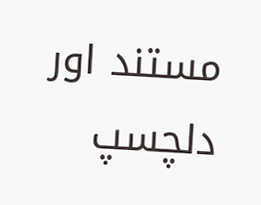مستند اور دلچسپ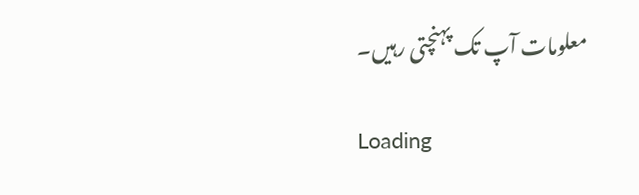معلومات آپ تک پہنچتی رہیں۔

Loading